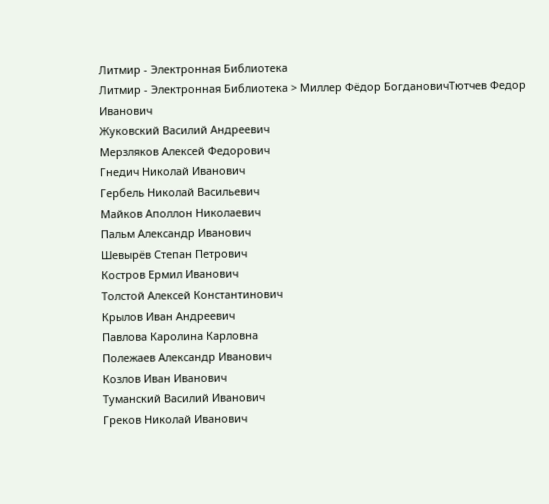Литмир - Электронная Библиотека
Литмир - Электронная Библиотека > Миллер Фёдор БогдановичТютчев Федор Иванович
Жуковский Василий Андреевич
Мерзляков Алексей Федорович
Гнедич Николай Иванович
Гербель Николай Васильевич
Майков Аполлон Николаевич
Пальм Александр Иванович
Шевырёв Степан Петрович
Костров Ермил Иванович
Толстой Алексей Константинович
Крылов Иван Андреевич
Павлова Каролина Карловна
Полежаев Александр Иванович
Козлов Иван Иванович
Туманский Василий Иванович
Греков Николай Иванович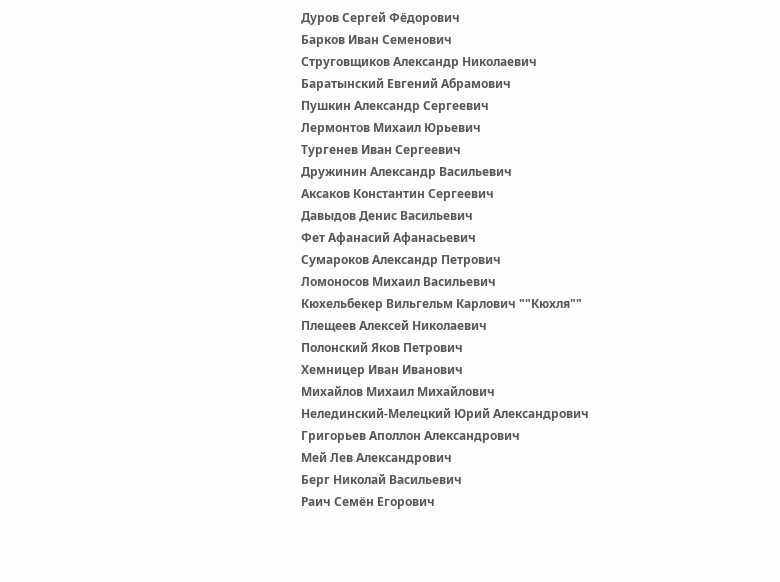Дуров Сергей Фёдорович
Барков Иван Семенович
Струговщиков Александр Николаевич
Баратынский Евгений Абрамович
Пушкин Александр Сергеевич
Лермонтов Михаил Юрьевич
Тургенев Иван Сергеевич
Дружинин Александр Васильевич
Аксаков Константин Сергеевич
Давыдов Денис Васильевич
Фет Афанасий Афанасьевич
Сумароков Александр Петрович
Ломоносов Михаил Васильевич
Кюхельбекер Вильгельм Карлович ""Кюхля""
Плещеев Алексей Николаевич
Полонский Яков Петрович
Хемницер Иван Иванович
Михайлов Михаил Михайлович
Нелединский-Мелецкий Юрий Александрович
Григорьев Аполлон Александрович
Мей Лев Александрович
Берг Николай Васильевич
Раич Семён Егорович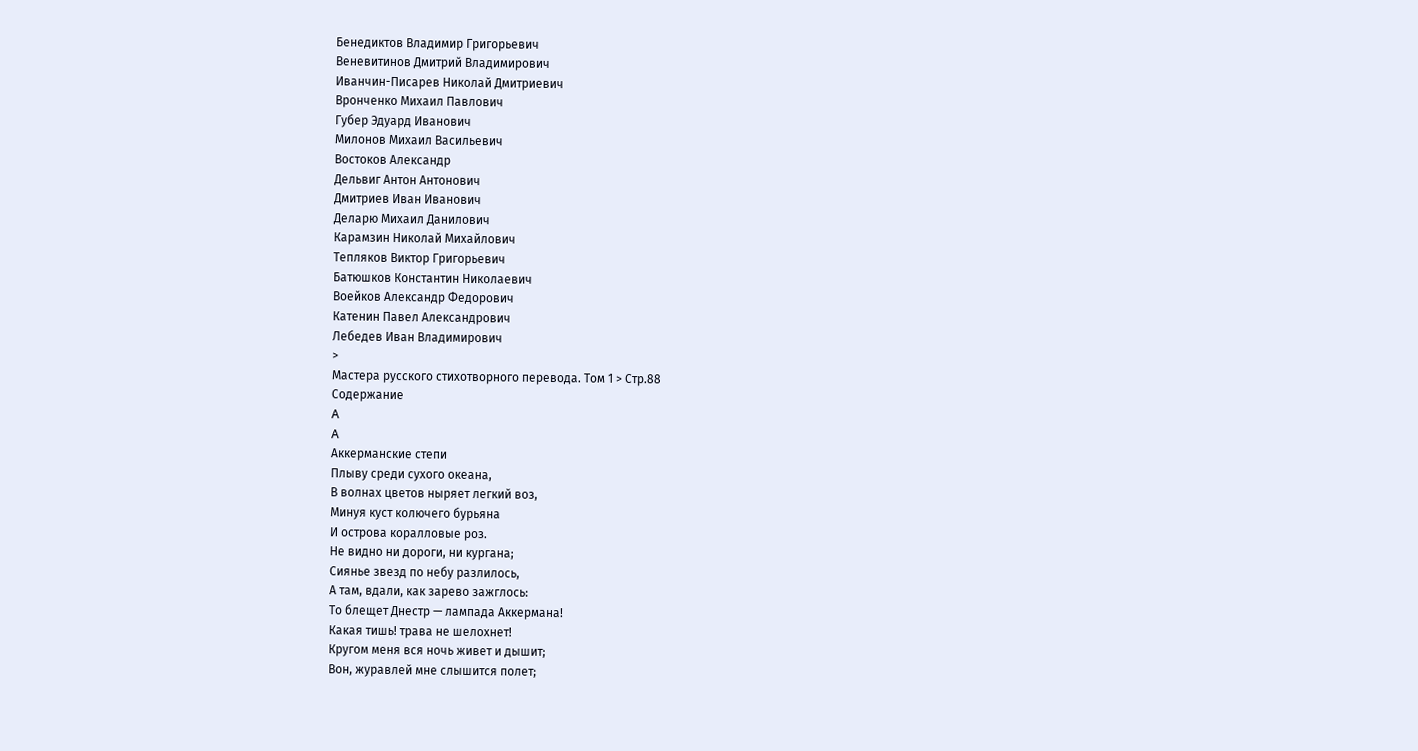Бенедиктов Владимир Григорьевич
Веневитинов Дмитрий Владимирович
Иванчин-Писарев Николай Дмитриевич
Вронченко Михаил Павлович
Губер Эдуард Иванович
Милонов Михаил Васильевич
Востоков Александр
Дельвиг Антон Антонович
Дмитриев Иван Иванович
Деларю Михаил Данилович
Карамзин Николай Михайлович
Тепляков Виктор Григорьевич
Батюшков Константин Николаевич
Воейков Александр Федорович
Катенин Павел Александрович
Лебедев Иван Владимирович
>
Мастера русского стихотворного перевода. Том 1 > Стр.88
Содержание
A
A
Аккерманские степи
Плыву среди сухого океана,
В волнах цветов ныряет легкий воз,
Минуя куст колючего бурьяна
И острова коралловые роз.
Не видно ни дороги, ни кургана;
Сиянье звезд по небу разлилось,
А там, вдали, как зарево зажглось:
То блещет Днестр — лампада Аккермана!
Какая тишь! трава не шелохнет!
Кругом меня вся ночь живет и дышит;
Вон, журавлей мне слышится полет;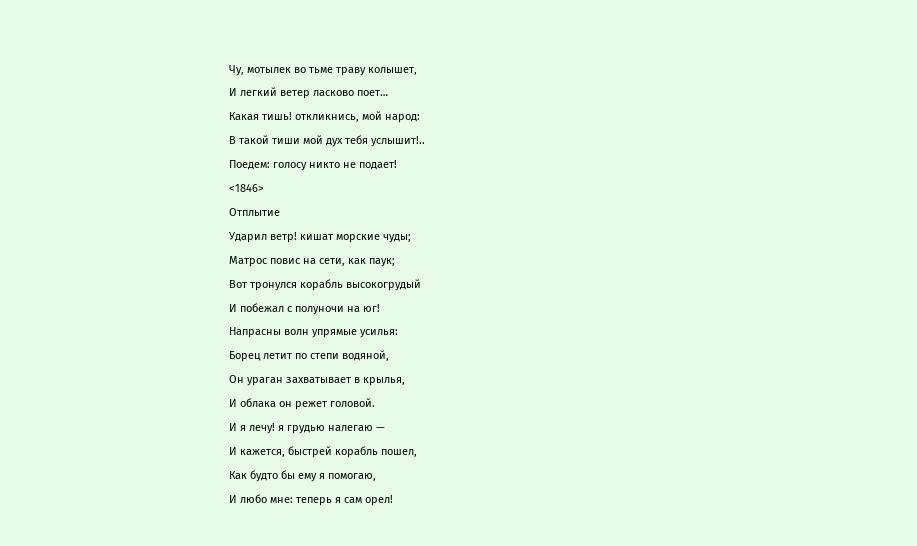Чу, мотылек во тьме траву колышет,
И легкий ветер ласково поет…
Какая тишь! откликнись, мой народ:
В такой тиши мой дух тебя услышит!..
Поедем: голосу никто не подает!
<1846>
Отплытие
Ударил ветр! кишат морские чуды;
Матрос повис на сети, как паук;
Вот тронулся корабль высокогрудый
И побежал с полуночи на юг!
Напрасны волн упрямые усилья:
Борец летит по степи водяной,
Он ураган захватывает в крылья,
И облака он режет головой.
И я лечу! я грудью налегаю —
И кажется, быстрей корабль пошел,
Как будто бы ему я помогаю,
И любо мне: теперь я сам орел!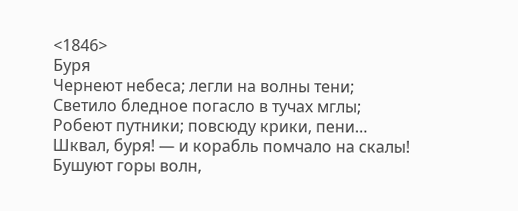<1846>
Буря
Чернеют небеса; легли на волны тени;
Светило бледное погасло в тучах мглы;
Робеют путники; повсюду крики, пени…
Шквал, буря! — и корабль помчало на скалы!
Бушуют горы волн,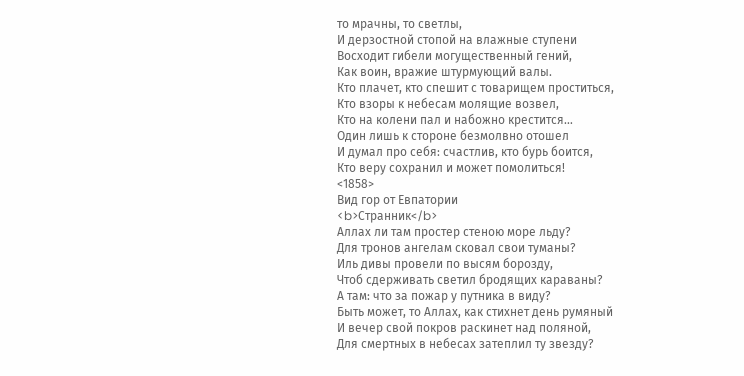то мрачны, то светлы,
И дерзостной стопой на влажные ступени
Восходит гибели могущественный гений,
Как воин, вражие штурмующий валы.
Кто плачет, кто спешит с товарищем проститься,
Кто взоры к небесам молящие возвел,
Кто на колени пал и набожно крестится…
Один лишь к стороне безмолвно отошел
И думал про себя: счастлив, кто бурь боится,
Кто веру сохранил и может помолиться!
<1858>
Вид гор от Евпатории
<b>Странник</b>
Аллах ли там простер стеною море льду?
Для тронов ангелам сковал свои туманы?
Иль дивы провели по высям борозду,
Чтоб сдерживать светил бродящих караваны?
А там: что за пожар у путника в виду?
Быть может, то Аллах, как стихнет день румяный
И вечер свой покров раскинет над поляной,
Для смертных в небесах затеплил ту звезду?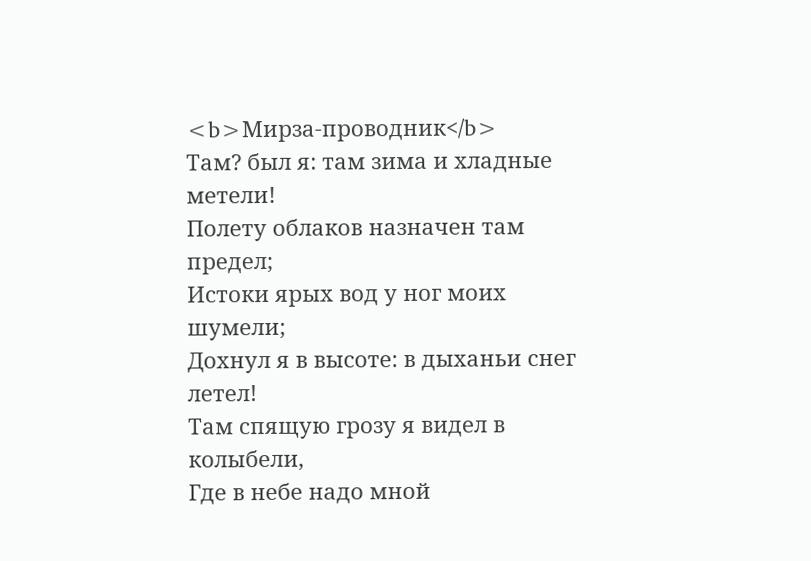<b>Мирза-проводник</b>
Там? был я: там зима и хладные метели!
Полету облаков назначен там предел;
Истоки ярых вод у ног моих шумели;
Дохнул я в высоте: в дыханьи снег летел!
Там спящую грозу я видел в колыбели,
Где в небе надо мной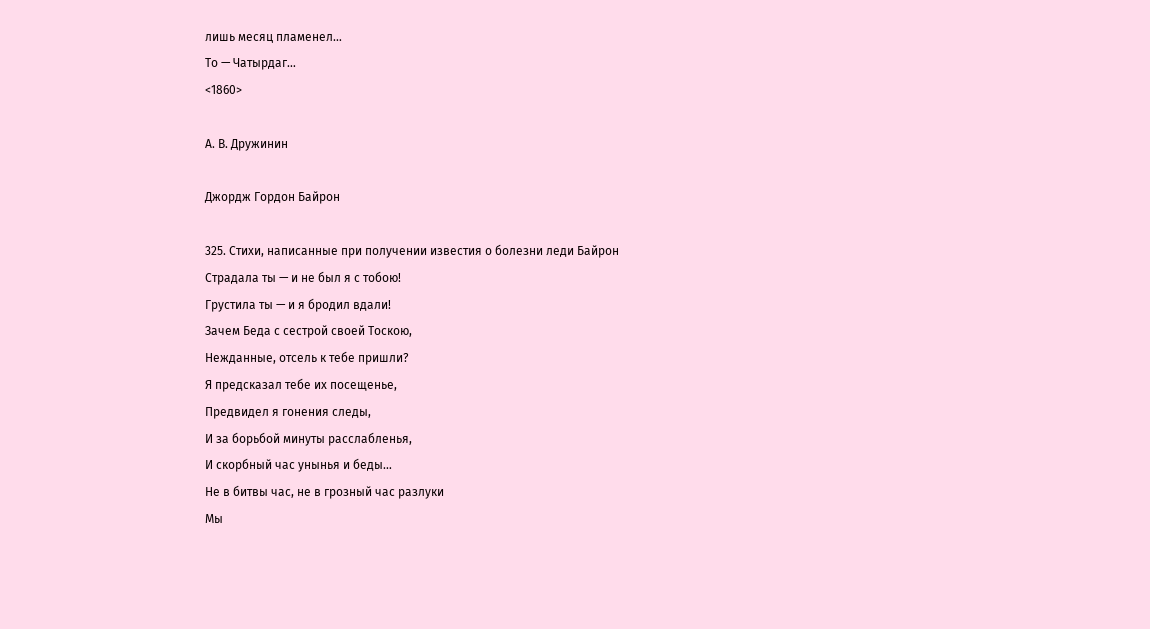лишь месяц пламенел…
То — Чатырдаг…
<1860>

А. В. Дружинин

Джордж Гордон Байрон

325. Стихи, написанные при получении известия о болезни леди Байрон
Страдала ты — и не был я с тобою!
Грустила ты — и я бродил вдали!
Зачем Беда с сестрой своей Тоскою,
Нежданные, отсель к тебе пришли?
Я предсказал тебе их посещенье,
Предвидел я гонения следы,
И за борьбой минуты расслабленья,
И скорбный час унынья и беды…
Не в битвы час, не в грозный час разлуки
Мы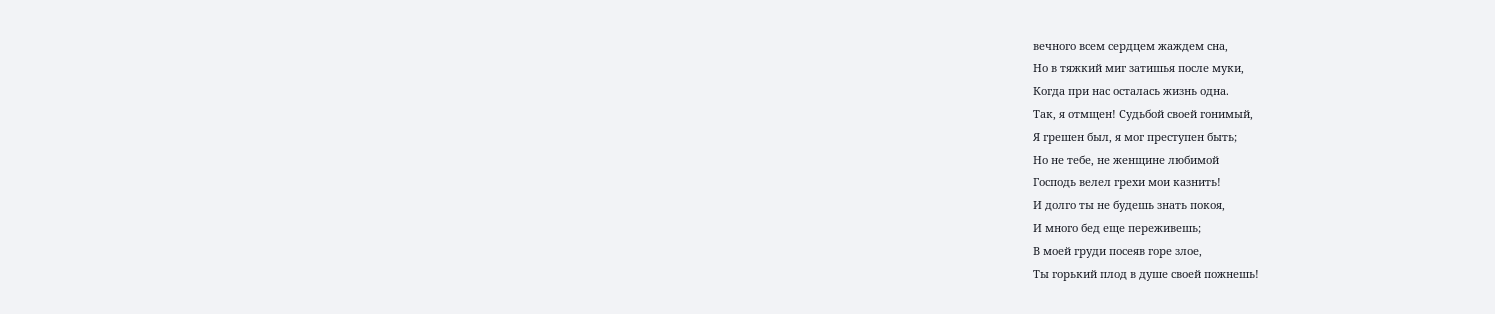вечного всем сердцем жаждем сна,
Но в тяжкий миг затишья после муки,
Когда при нас осталась жизнь одна.
Так, я отмщен! Судьбой своей гонимый,
Я грешен был, я мог преступен быть;
Но не тебе, не женщине любимой
Господь велел грехи мои казнить!
И долго ты не будешь знать покоя,
И много бед еще переживешь;
В моей груди посеяв горе злое,
Ты горький плод в душе своей пожнешь!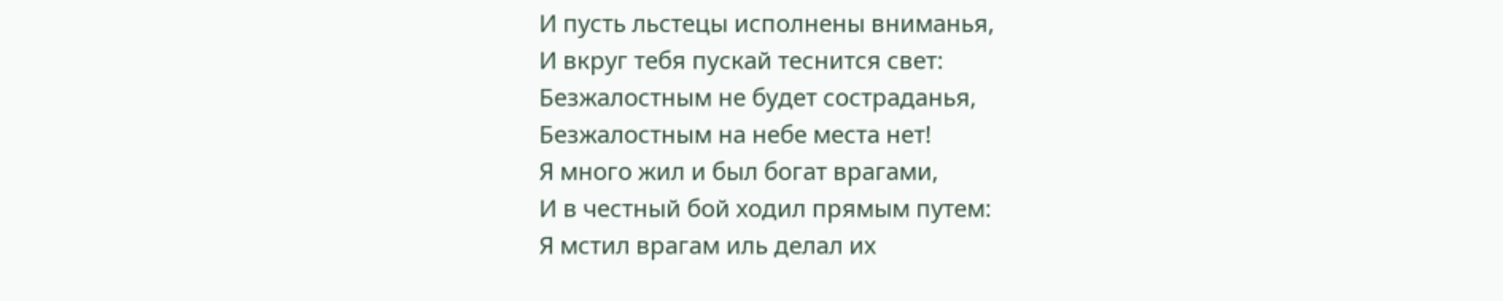И пусть льстецы исполнены вниманья,
И вкруг тебя пускай теснится свет:
Безжалостным не будет состраданья,
Безжалостным на небе места нет!
Я много жил и был богат врагами,
И в честный бой ходил прямым путем:
Я мстил врагам иль делал их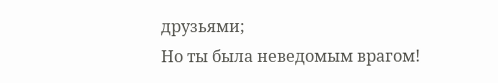друзьями;
Но ты была неведомым врагом!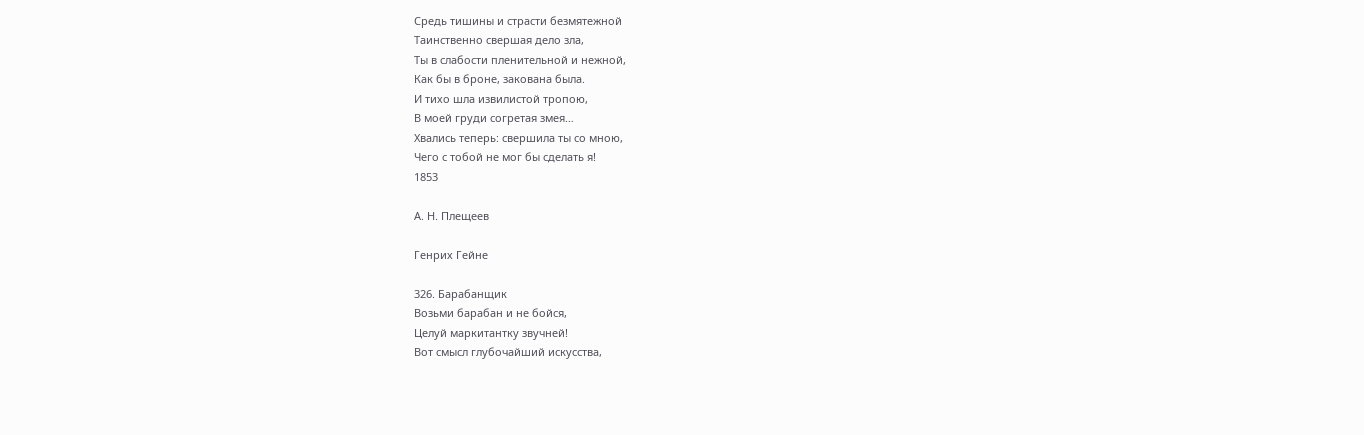Средь тишины и страсти безмятежной
Таинственно свершая дело зла,
Ты в слабости пленительной и нежной,
Как бы в броне, закована была.
И тихо шла извилистой тропою,
В моей груди согретая змея…
Хвались теперь: свершила ты со мною,
Чего с тобой не мог бы сделать я!
1853

А. Н. Плещеев

Генрих Гейне

326. Барабанщик
Возьми барабан и не бойся,
Целуй маркитантку звучней!
Вот смысл глубочайший искусства,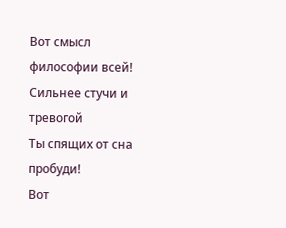Вот смысл философии всей!
Сильнее стучи и тревогой
Ты спящих от сна пробуди!
Вот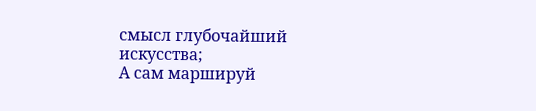смысл глубочайший искусства;
А сам маршируй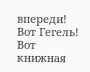впереди!
Вот Гегель! Вот книжная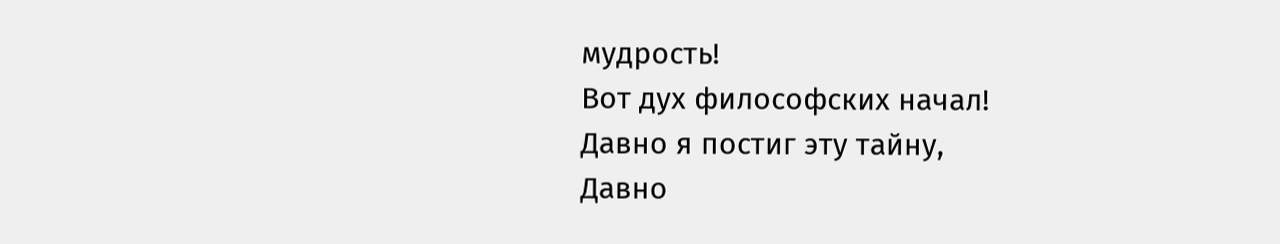мудрость!
Вот дух философских начал!
Давно я постиг эту тайну,
Давно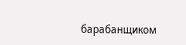барабанщиком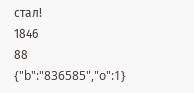стал!
1846
88
{"b":"836585","o":1}